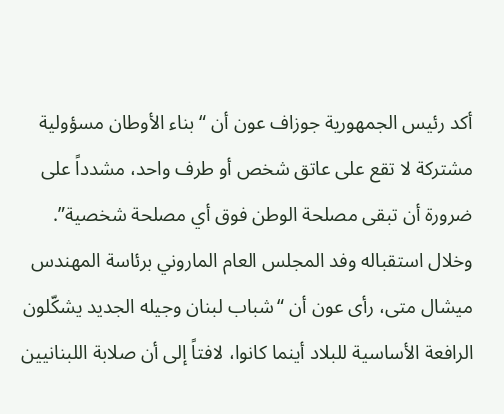أكد رئيس الجمهورية جوزاف عون أن “بناء الأوطان مسؤولية مشتركة لا تقع على عاتق شخص أو طرف واحد، مشدداً على ضرورة أن تبقى مصلحة الوطن فوق أي مصلحة شخصية”.
وخلال استقباله وفد المجلس العام الماروني برئاسة المهندس ميشال متى، رأى عون أن “شباب لبنان وجيله الجديد يشكّلون الرافعة الأساسية للبلاد أينما كانوا، لافتاً إلى أن صلابة اللبنانيين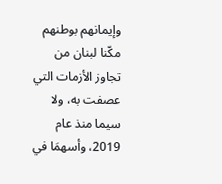وإيمانهم بوطنهم مكّنا لبنان من تجاوز الأزمات التي عصفت به، ولا سيما منذ عام 2019، وأسهمَا في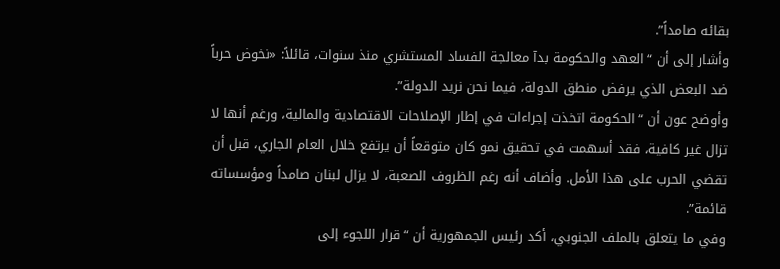بقائه صامداً”.
وأشار إلى أن “العهد والحكومة بدآ معالجة الفساد المستشري منذ سنوات، قائلاً: «نخوض حرباً ضد البعض الذي يرفض منطق الدولة، فيما نحن نريد الدولة”.
وأوضح عون أن “الحكومة اتخذت إجراءات في إطار الإصلاحات الاقتصادية والمالية، ورغم أنها لا تزال غير كافية، فقد أسهمت في تحقيق نمو كان متوقعاً أن يرتفع خلال العام الجاري، قبل أن تقضي الحرب على هذا الأمل. وأضاف أنه رغم الظروف الصعبة، لا يزال لبنان صامداً ومؤسساته قائمة”.
وفي ما يتعلق بالملف الجنوبي، أكد رئيس الجمهورية أن “قرار اللجوء إلى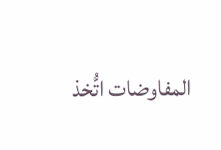المفاوضات اتُّخذ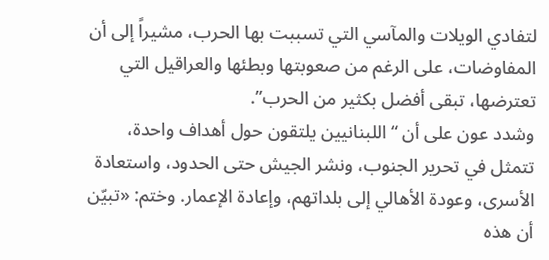لتفادي الويلات والمآسي التي تسببت بها الحرب، مشيراً إلى أن المفاوضات، على الرغم من صعوبتها وبطئها والعراقيل التي تعترضها، تبقى أفضل بكثير من الحرب”.
وشدد عون على أن “اللبنانيين يلتقون حول أهداف واحدة، تتمثل في تحرير الجنوب، ونشر الجيش حتى الحدود، واستعادة الأسرى، وعودة الأهالي إلى بلداتهم، وإعادة الإعمار. وختم: «تبيّن أن هذه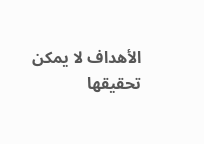الأهداف لا يمكن تحقيقها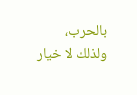بالحرب، ولذلك لا خيار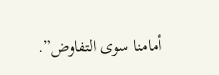أمامنا سوى التفاوض”.